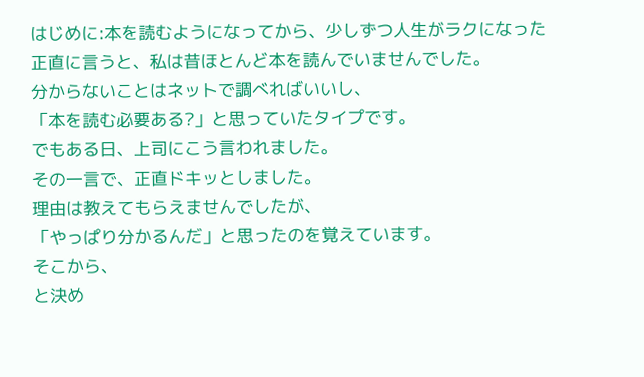はじめに:本を読むようになってから、少しずつ人生がラクになった
正直に言うと、私は昔ほとんど本を読んでいませんでした。
分からないことはネットで調べればいいし、
「本を読む必要ある?」と思っていたタイプです。
でもある日、上司にこう言われました。
その一言で、正直ドキッとしました。
理由は教えてもらえませんでしたが、
「やっぱり分かるんだ」と思ったのを覚えています。
そこから、
と決め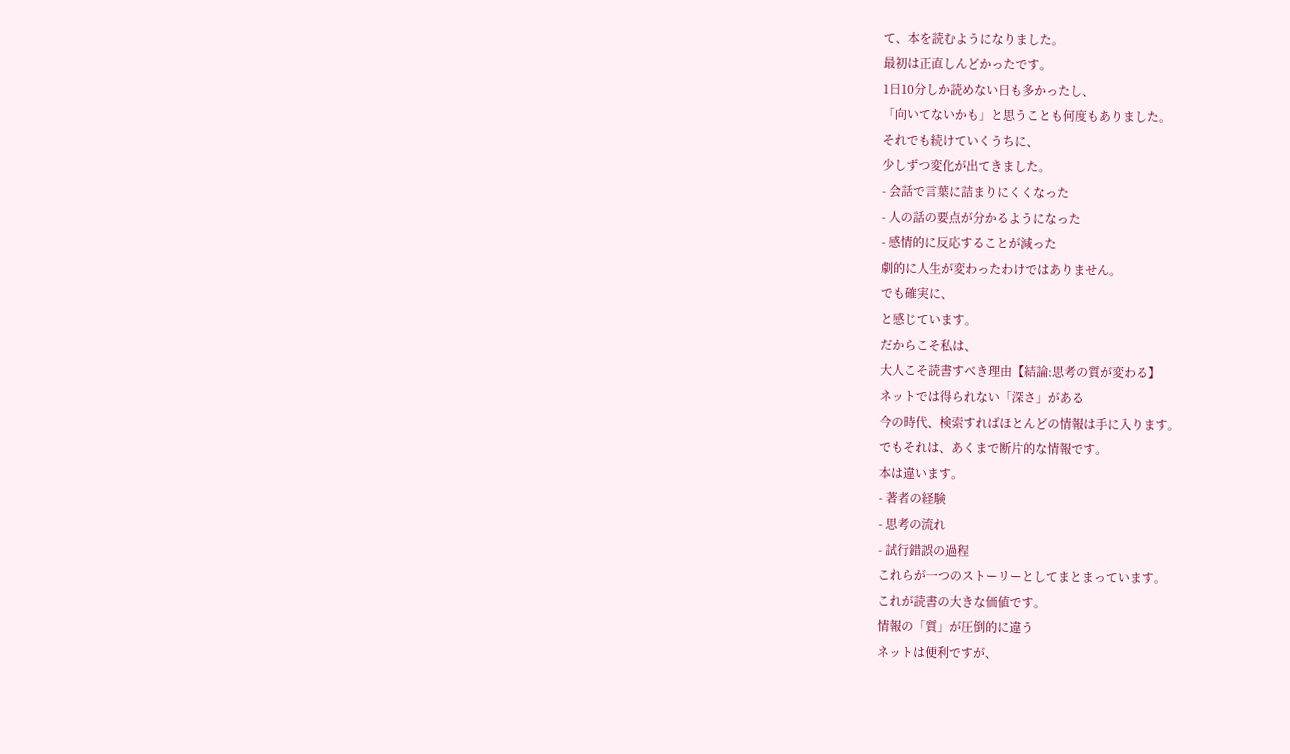て、本を読むようになりました。
最初は正直しんどかったです。
1日10分しか読めない日も多かったし、
「向いてないかも」と思うことも何度もありました。
それでも続けていくうちに、
少しずつ変化が出てきました。
- 会話で言葉に詰まりにくくなった
- 人の話の要点が分かるようになった
- 感情的に反応することが減った
劇的に人生が変わったわけではありません。
でも確実に、
と感じています。
だからこそ私は、
大人こそ読書すべき理由【結論:思考の質が変わる】
ネットでは得られない「深さ」がある
今の時代、検索すればほとんどの情報は手に入ります。
でもそれは、あくまで断片的な情報です。
本は違います。
- 著者の経験
- 思考の流れ
- 試行錯誤の過程
これらが一つのストーリーとしてまとまっています。
これが読書の大きな価値です。
情報の「質」が圧倒的に違う
ネットは便利ですが、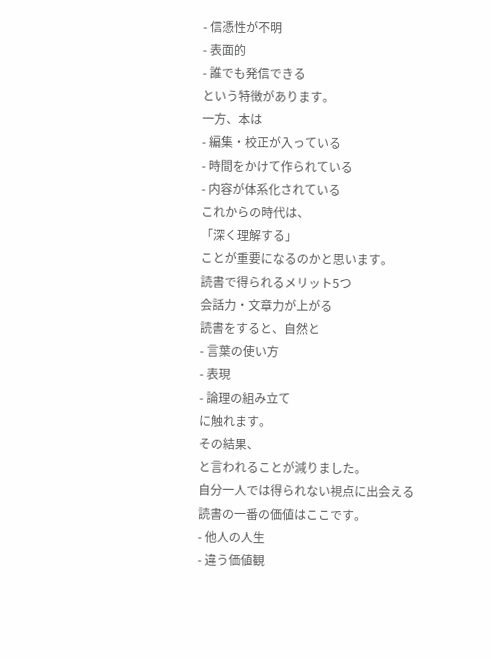- 信憑性が不明
- 表面的
- 誰でも発信できる
という特徴があります。
一方、本は
- 編集・校正が入っている
- 時間をかけて作られている
- 内容が体系化されている
これからの時代は、
「深く理解する」
ことが重要になるのかと思います。
読書で得られるメリット5つ
会話力・文章力が上がる
読書をすると、自然と
- 言葉の使い方
- 表現
- 論理の組み立て
に触れます。
その結果、
と言われることが減りました。
自分一人では得られない視点に出会える
読書の一番の価値はここです。
- 他人の人生
- 違う価値観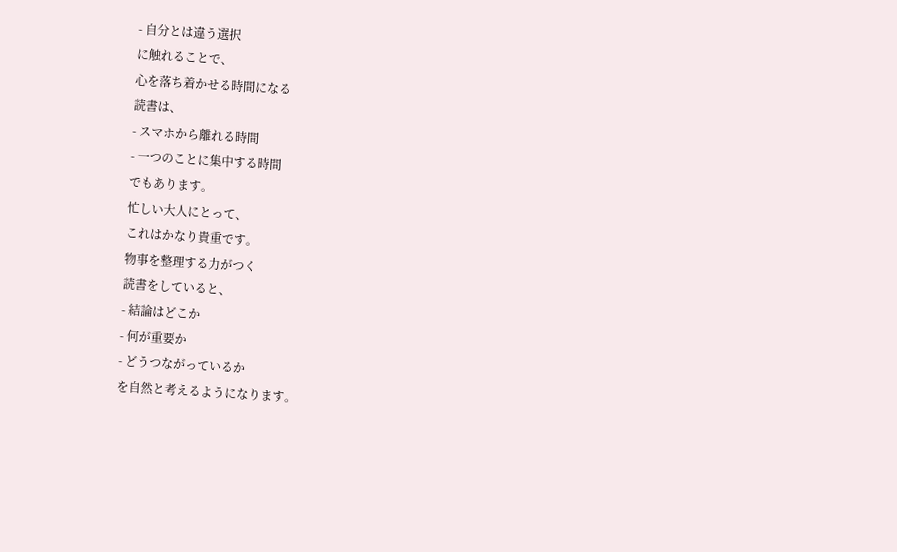- 自分とは違う選択
に触れることで、
心を落ち着かせる時間になる
読書は、
- スマホから離れる時間
- 一つのことに集中する時間
でもあります。
忙しい大人にとって、
これはかなり貴重です。
物事を整理する力がつく
読書をしていると、
- 結論はどこか
- 何が重要か
- どうつながっているか
を自然と考えるようになります。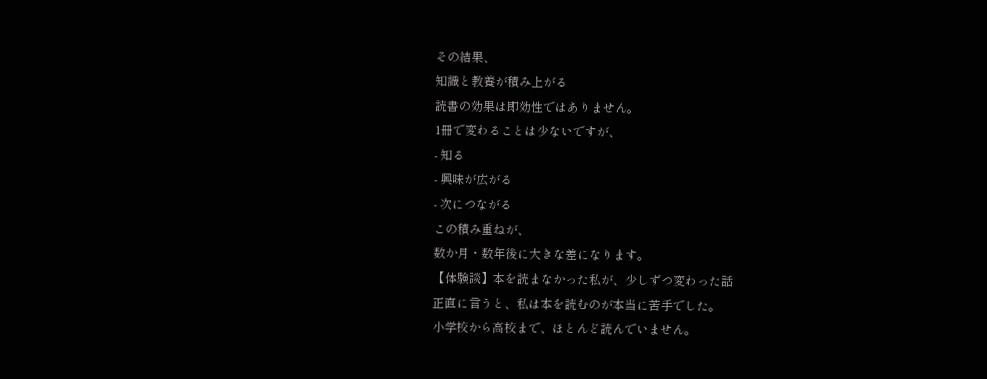その結果、
知識と教養が積み上がる
読書の効果は即効性ではありません。
1冊で変わることは少ないですが、
- 知る
- 興味が広がる
- 次につながる
この積み重ねが、
数か月・数年後に大きな差になります。
【体験談】本を読まなかった私が、少しずつ変わった話
正直に言うと、私は本を読むのが本当に苦手でした。
小学校から高校まで、ほとんど読んでいません。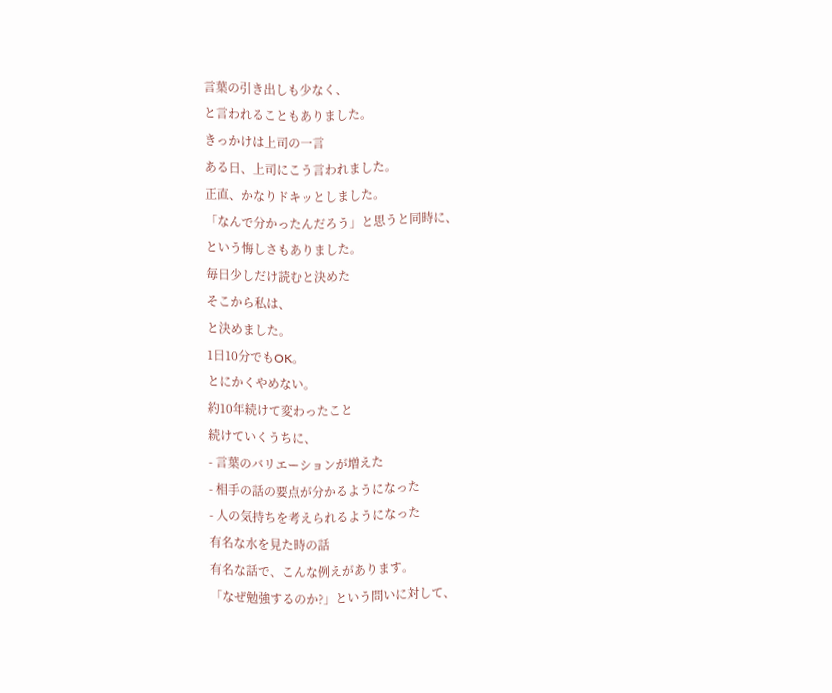言葉の引き出しも少なく、
と言われることもありました。
きっかけは上司の一言
ある日、上司にこう言われました。
正直、かなりドキッとしました。
「なんで分かったんだろう」と思うと同時に、
という悔しさもありました。
毎日少しだけ読むと決めた
そこから私は、
と決めました。
1日10分でもOK。
とにかくやめない。
約10年続けて変わったこと
続けていくうちに、
- 言葉のバリエーションが増えた
- 相手の話の要点が分かるようになった
- 人の気持ちを考えられるようになった
有名な水を見た時の話
有名な話で、こんな例えがあります。
「なぜ勉強するのか?」という問いに対して、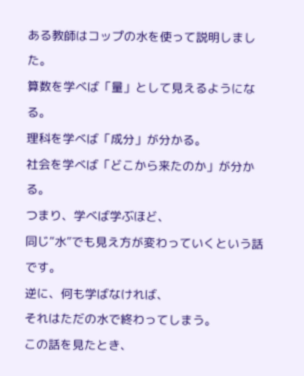ある教師はコップの水を使って説明しました。
算数を学べば「量」として見えるようになる。
理科を学べば「成分」が分かる。
社会を学べば「どこから来たのか」が分かる。
つまり、学べば学ぶほど、
同じ“水”でも見え方が変わっていくという話です。
逆に、何も学ばなければ、
それはただの水で終わってしまう。
この話を見たとき、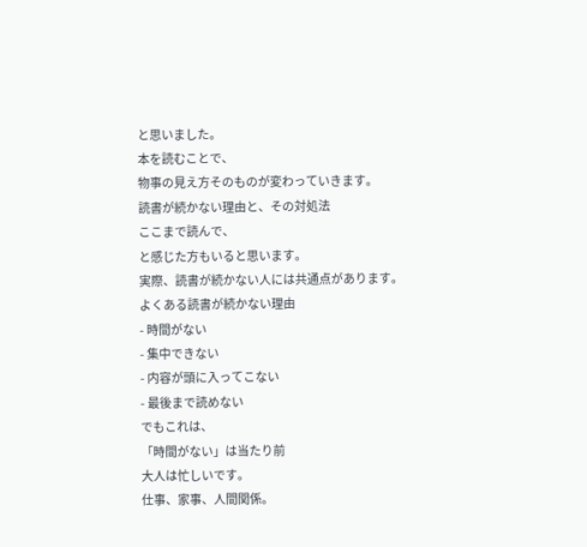と思いました。
本を読むことで、
物事の見え方そのものが変わっていきます。
読書が続かない理由と、その対処法
ここまで読んで、
と感じた方もいると思います。
実際、読書が続かない人には共通点があります。
よくある読書が続かない理由
- 時間がない
- 集中できない
- 内容が頭に入ってこない
- 最後まで読めない
でもこれは、
「時間がない」は当たり前
大人は忙しいです。
仕事、家事、人間関係。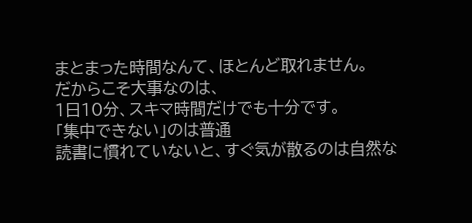まとまった時間なんて、ほとんど取れません。
だからこそ大事なのは、
1日10分、スキマ時間だけでも十分です。
「集中できない」のは普通
読書に慣れていないと、すぐ気が散るのは自然な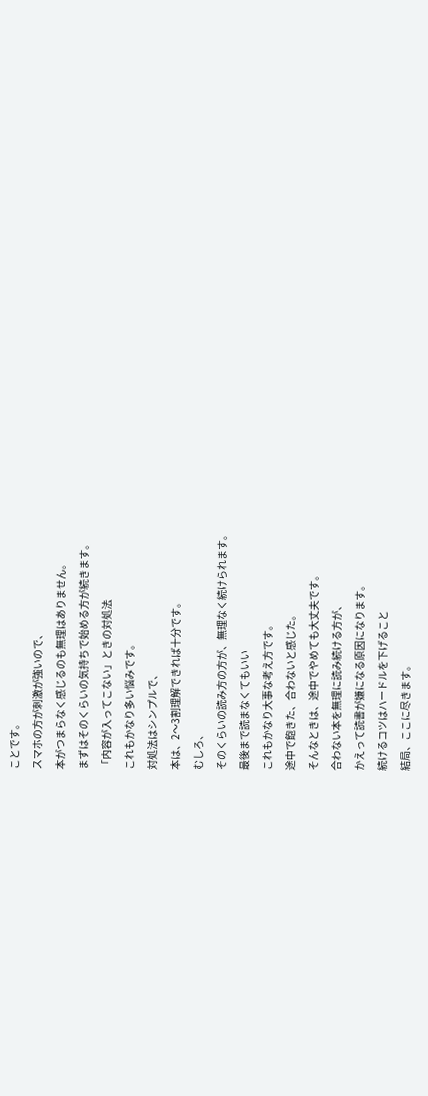ことです。
スマホの方が刺激が強いので、
本がつまらなく感じるのも無理はありません。
まずはそのくらいの気持ちで始める方が続きます。
「内容が入ってこない」ときの対処法
これもかなり多い悩みです。
対処法はシンプルで、
本は、2〜3割理解できれば十分です。
むしろ、
そのくらいの読み方の方が、無理なく続けられます。
最後まで読まなくてもいい
これもかなり大事な考え方です。
途中で飽きた、合わないと感じた。
そんなときは、途中でやめても大丈夫です。
合わない本を無理に読み続ける方が、
かえって読書が嫌になる原因になります。
続けるコツはハードルを下げること
結局、ここに尽きます。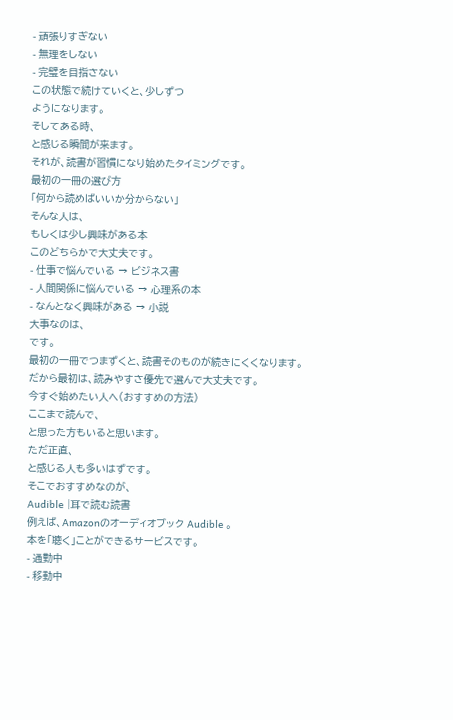- 頑張りすぎない
- 無理をしない
- 完璧を目指さない
この状態で続けていくと、少しずつ
ようになります。
そしてある時、
と感じる瞬間が来ます。
それが、読書が習慣になり始めたタイミングです。
最初の一冊の選び方
「何から読めばいいか分からない」
そんな人は、
もしくは少し興味がある本
このどちらかで大丈夫です。
- 仕事で悩んでいる → ビジネス書
- 人間関係に悩んでいる → 心理系の本
- なんとなく興味がある → 小説
大事なのは、
です。
最初の一冊でつまずくと、読書そのものが続きにくくなります。
だから最初は、読みやすさ優先で選んで大丈夫です。
今すぐ始めたい人へ(おすすめの方法)
ここまで読んで、
と思った方もいると思います。
ただ正直、
と感じる人も多いはずです。
そこでおすすめなのが、
Audible |耳で読む読書
例えば、Amazonのオーディオブック Audible 。
本を「聴く」ことができるサービスです。
- 通勤中
- 移動中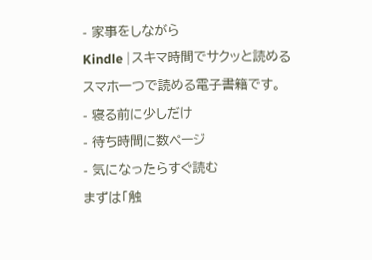- 家事をしながら
Kindle |スキマ時間でサクッと読める
スマホ一つで読める電子書籍です。
- 寝る前に少しだけ
- 待ち時間に数ページ
- 気になったらすぐ読む
まずは「触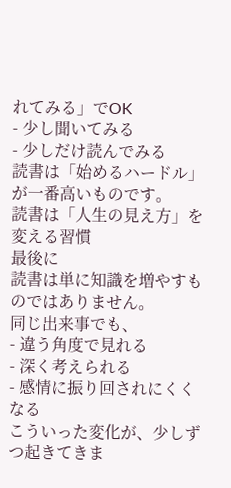れてみる」でOK
- 少し聞いてみる
- 少しだけ読んでみる
読書は「始めるハードル」が一番高いものです。
読書は「人生の見え方」を変える習慣
最後に
読書は単に知識を増やすものではありません。
同じ出来事でも、
- 違う角度で見れる
- 深く考えられる
- 感情に振り回されにくくなる
こういった変化が、少しずつ起きてきま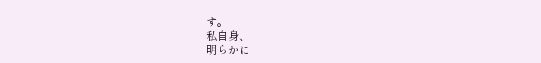す。
私自身、
明らかに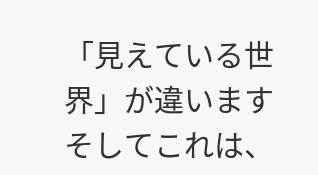「見えている世界」が違います
そしてこれは、